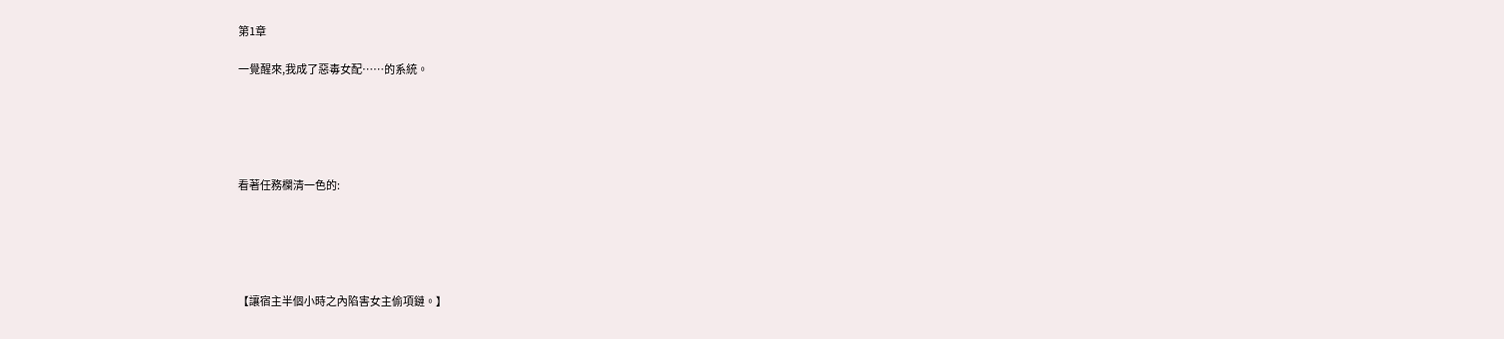第1章

一覺醒來,我成了惡毒女配……的系統。





看著任務欄清一色的:





【讓宿主半個小時之內陷害女主偷項鏈。】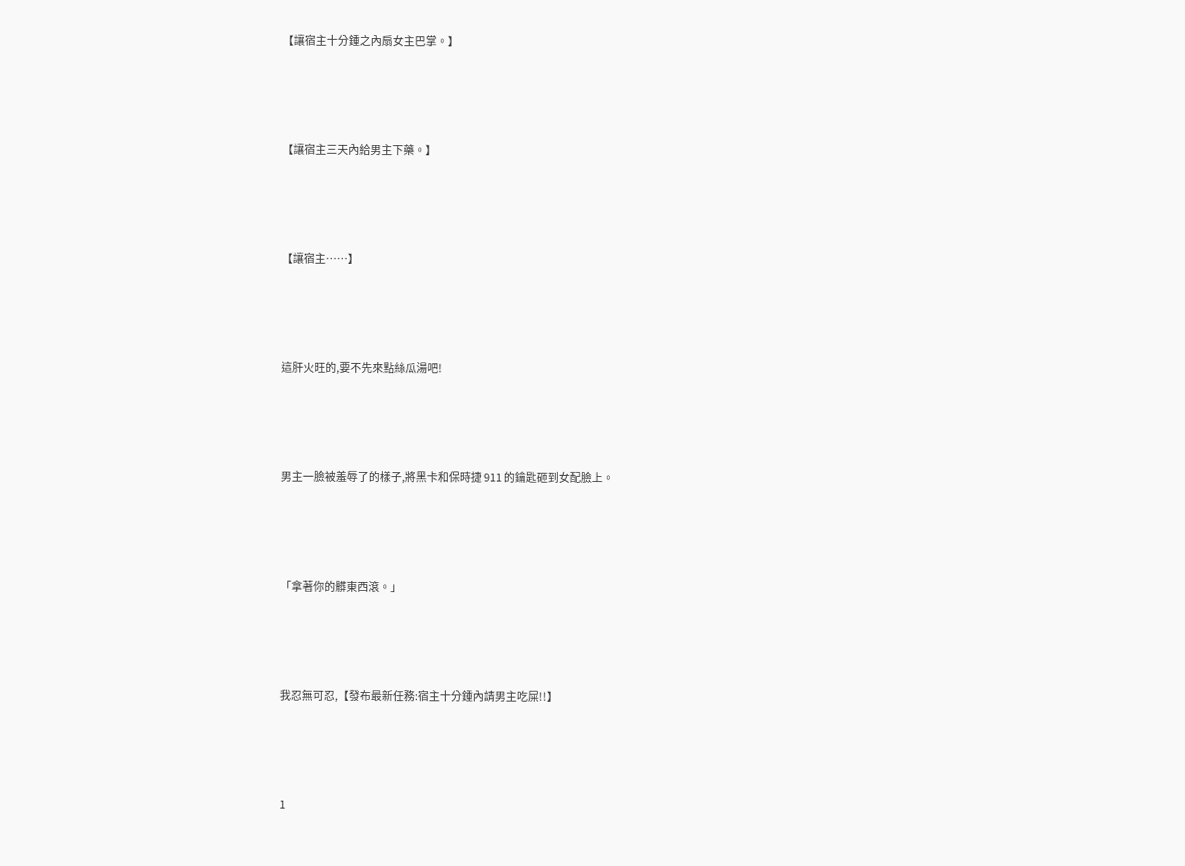【讓宿主十分鍾之內扇女主巴掌。】





【讓宿主三天內給男主下藥。】





【讓宿主……】





這肝火旺的,要不先來點絲瓜湯吧!





男主一臉被羞辱了的樣子,將黑卡和保時捷 911 的鑰匙砸到女配臉上。





「拿著你的髒東西滾。」





我忍無可忍,【發布最新任務:宿主十分鍾內請男主吃屎!!】





1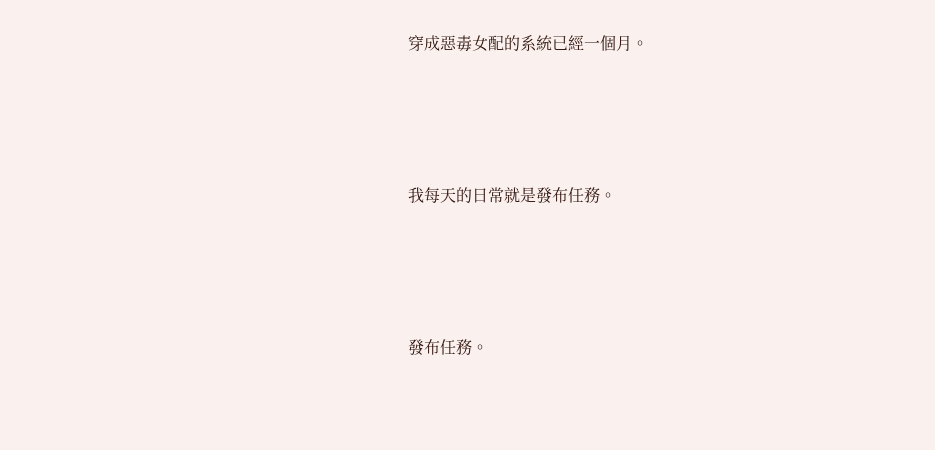穿成惡毒女配的系統已經一個月。





我每天的日常就是發布任務。





發布任務。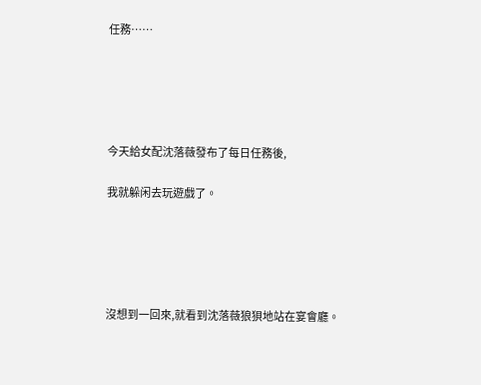任務……





今天給女配沈落薇發布了每日任務後,

我就躲闲去玩遊戲了。





沒想到一回來,就看到沈落薇狼狽地站在宴會廳。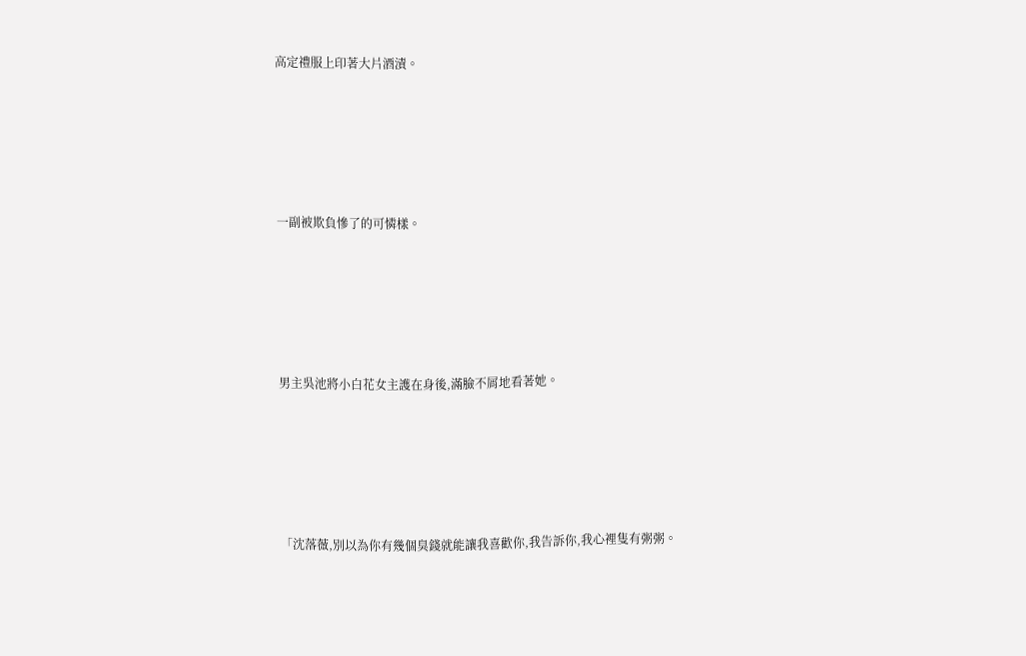高定禮服上印著大片酒漬。





一副被欺負慘了的可憐樣。





男主吳池將小白花女主護在身後,滿臉不屑地看著她。





「沈落薇,別以為你有幾個臭錢就能讓我喜歡你,我告訴你,我心裡隻有粥粥。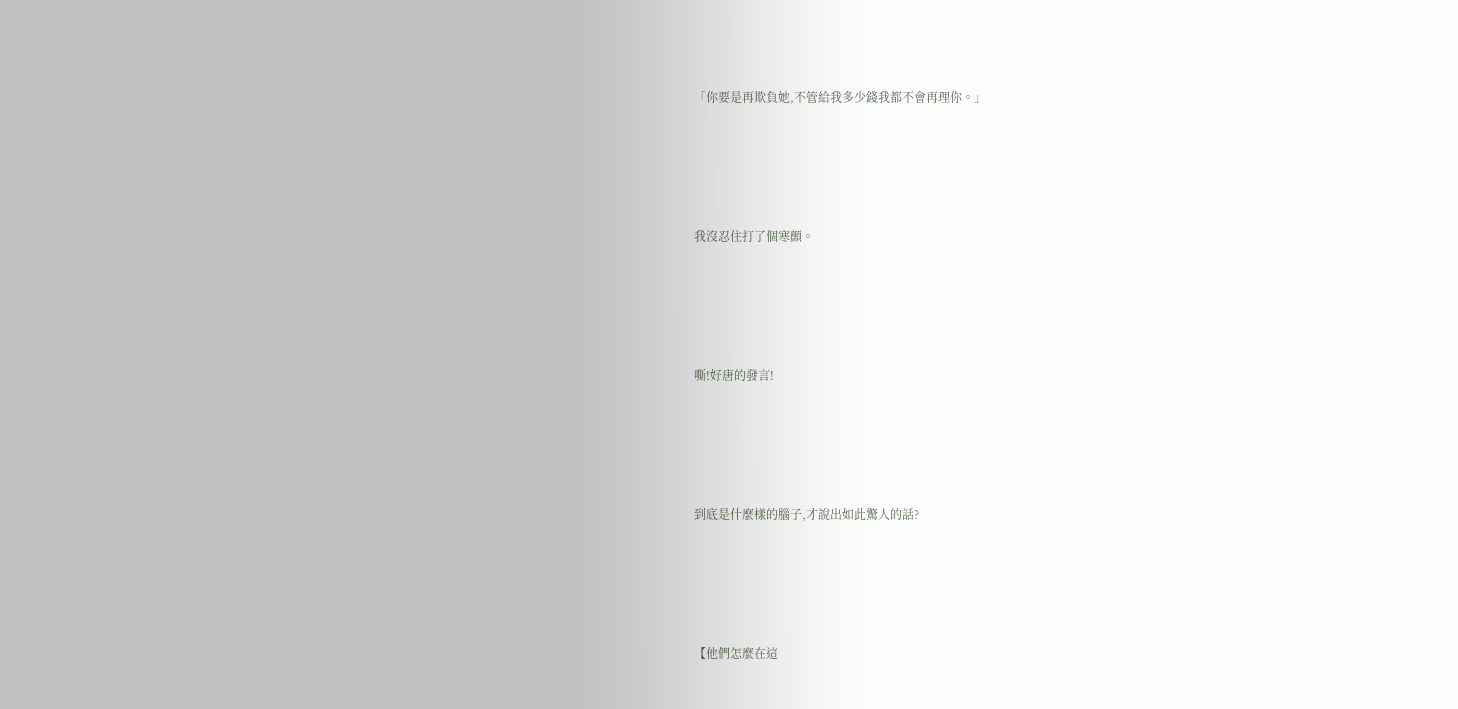「你要是再欺負她,不管給我多少錢我都不會再理你。」





我沒忍住打了個寒顫。





嘶!好唐的發言!





到底是什麼樣的腦子,才說出如此驚人的話?





【他們怎麼在這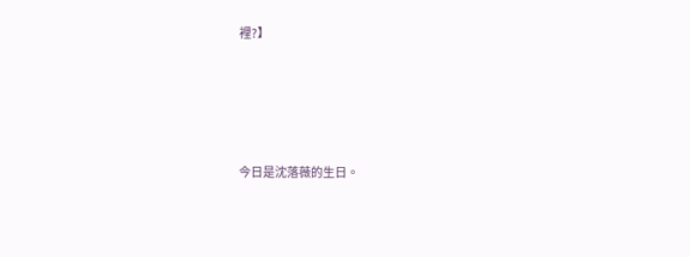裡?】





今日是沈落薇的生日。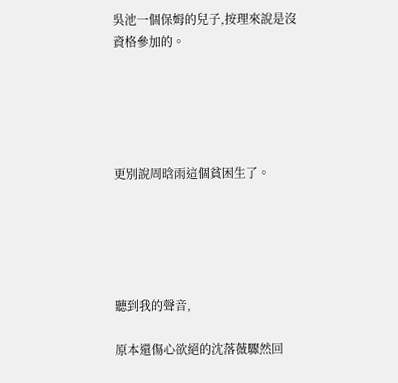吳池一個保姆的兒子,按理來說是沒資格參加的。





更別說周晗雨這個貧困生了。





聽到我的聲音,

原本還傷心欲絕的沈落薇驟然回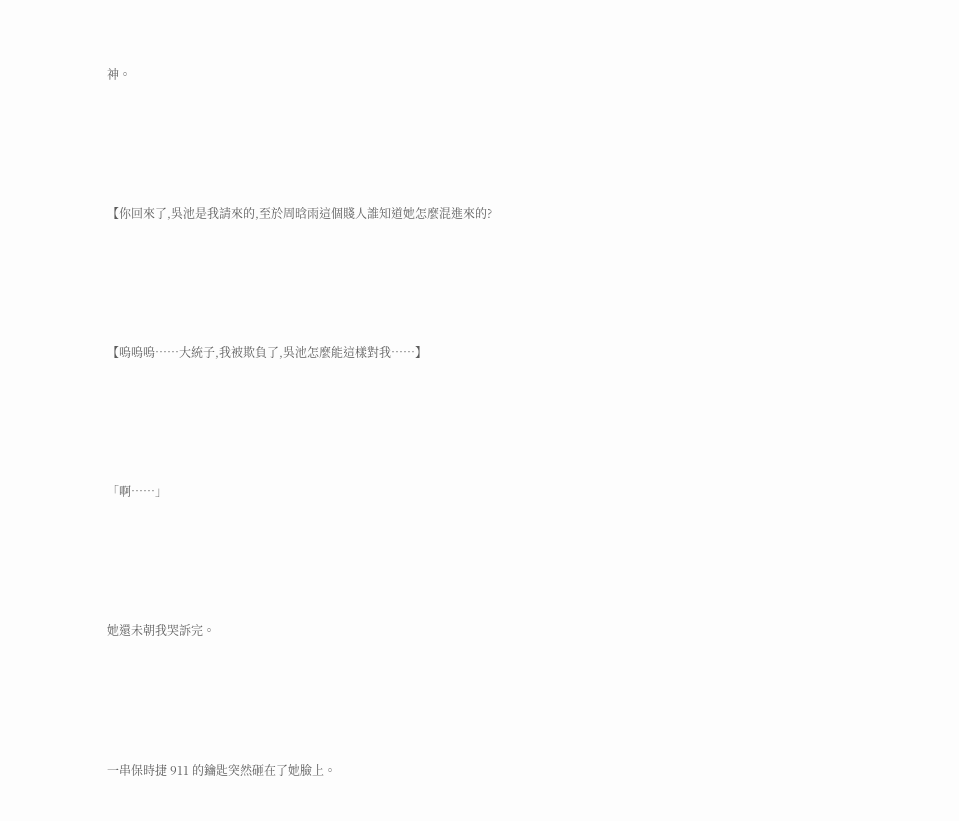神。





【你回來了,吳池是我請來的,至於周晗雨這個賤人誰知道她怎麼混進來的?





【嗚嗚嗚……大統子,我被欺負了,吳池怎麼能這樣對我……】





「啊……」





她還未朝我哭訴完。





一串保時捷 911 的鑰匙突然砸在了她臉上。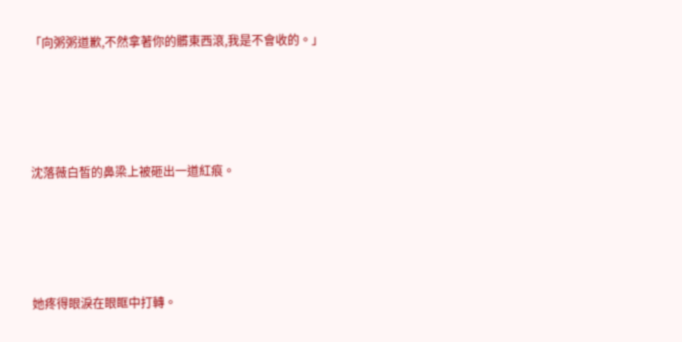「向粥粥道歉,不然拿著你的髒東西滾,我是不會收的。」





沈落薇白皙的鼻梁上被砸出一道紅痕。





她疼得眼淚在眼眶中打轉。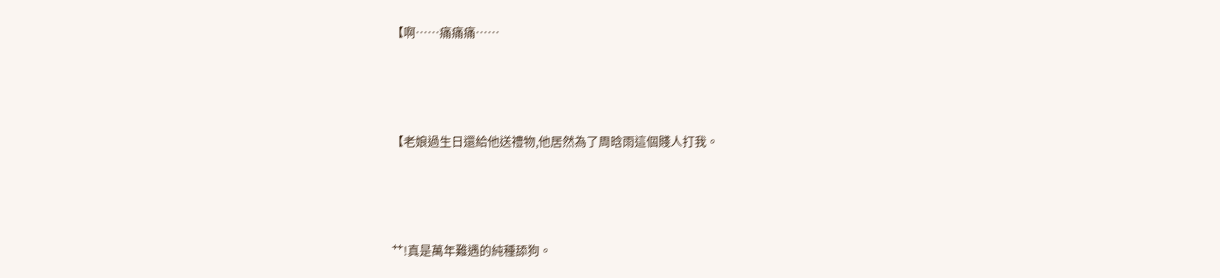【啊……痛痛痛……





【老娘過生日還給他送禮物,他居然為了周晗雨這個賤人打我。





艹!真是萬年難遇的純種舔狗。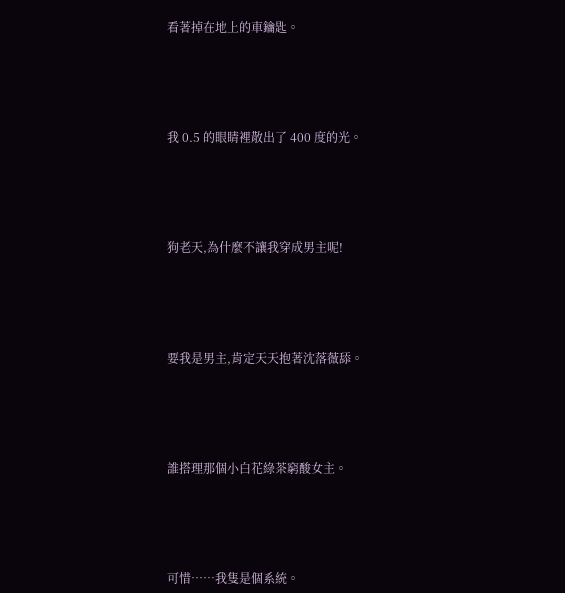看著掉在地上的車鑰匙。





我 0.5 的眼睛裡散出了 400 度的光。





狗老天,為什麼不讓我穿成男主呢!





要我是男主,肯定天天抱著沈落薇舔。





誰搭理那個小白花綠茶窮酸女主。





可惜……我隻是個系統。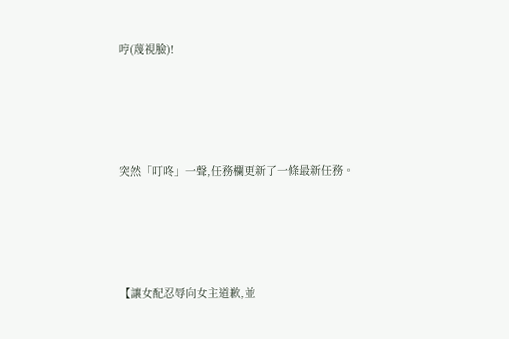哼(蔑視臉)!





突然「叮咚」一聲,任務欄更新了一條最新任務。





【讓女配忍辱向女主道歉,並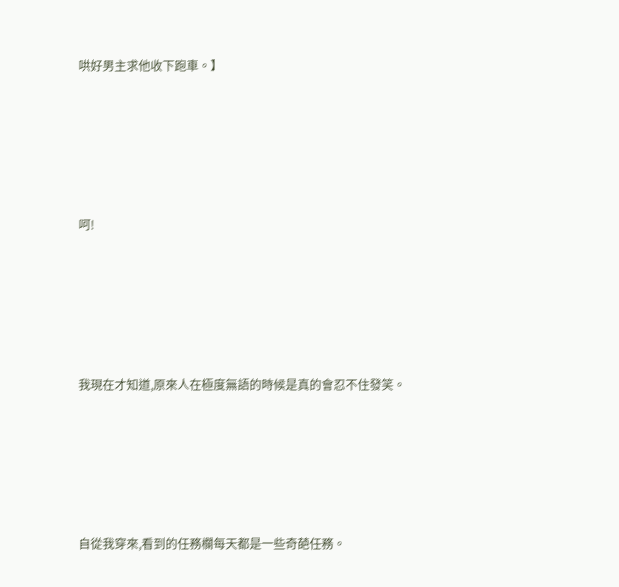哄好男主求他收下跑車。】





呵!





我現在才知道,原來人在極度無語的時候是真的會忍不住發笑。





自從我穿來,看到的任務欄每天都是一些奇葩任務。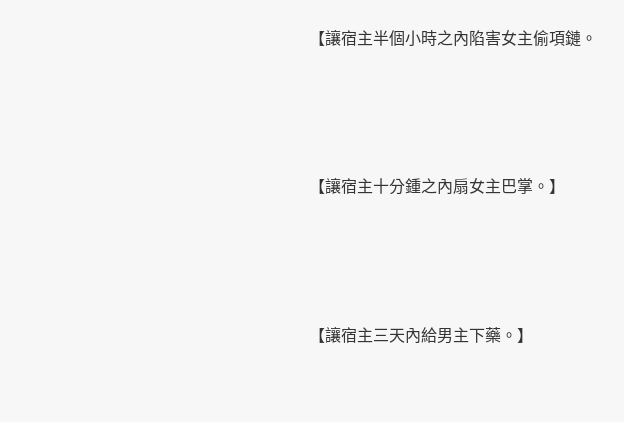【讓宿主半個小時之內陷害女主偷項鏈。





【讓宿主十分鍾之內扇女主巴掌。】





【讓宿主三天內給男主下藥。】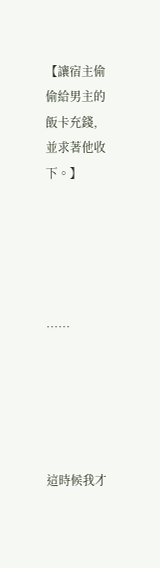【讓宿主偷偷給男主的飯卡充錢,並求著他收下。】





……





這時候我才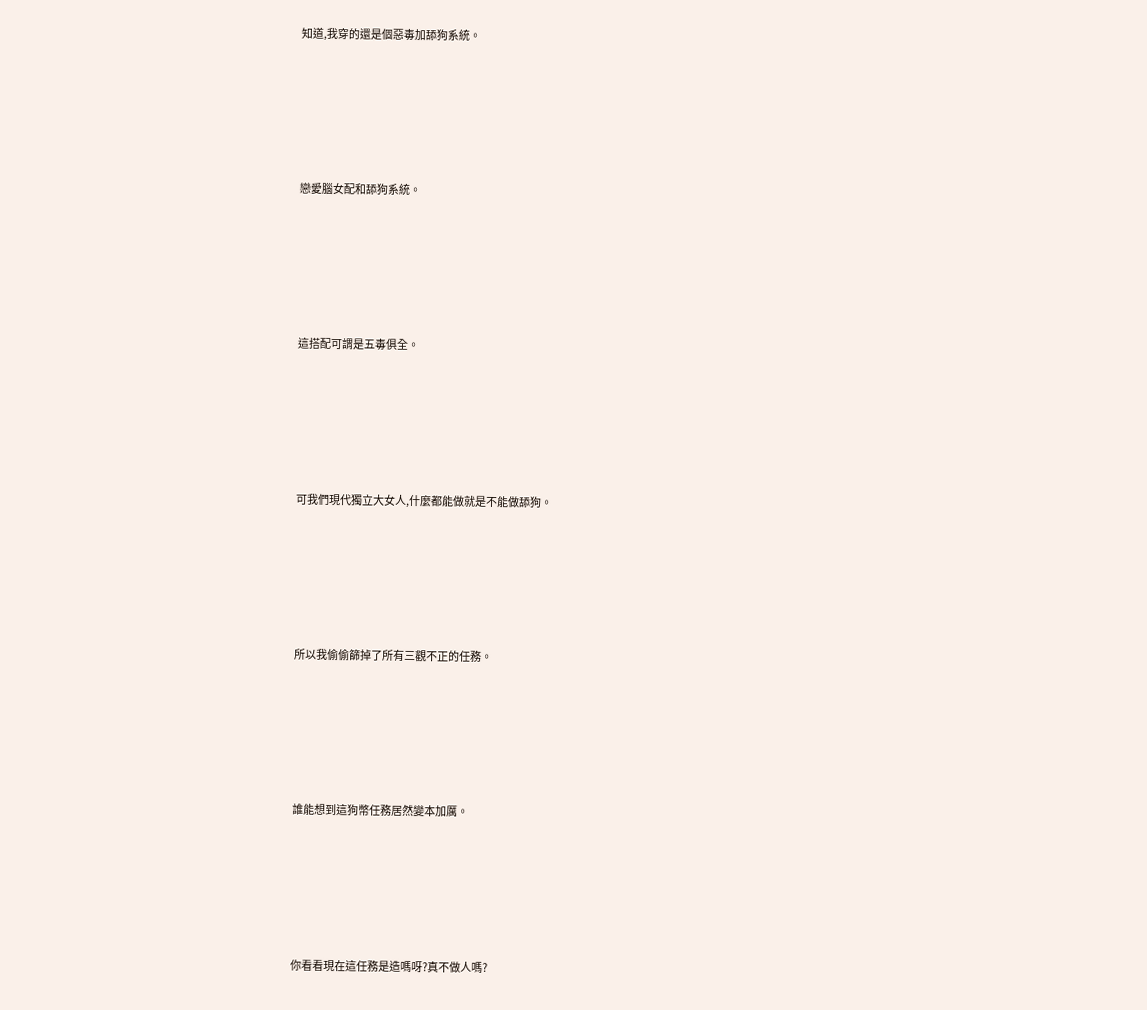知道,我穿的還是個惡毒加舔狗系統。





戀愛腦女配和舔狗系統。





這搭配可謂是五毒俱全。





可我們現代獨立大女人,什麼都能做就是不能做舔狗。





所以我偷偷篩掉了所有三觀不正的任務。





誰能想到這狗幣任務居然變本加厲。





你看看現在這任務是造嗎呀?真不做人嗎?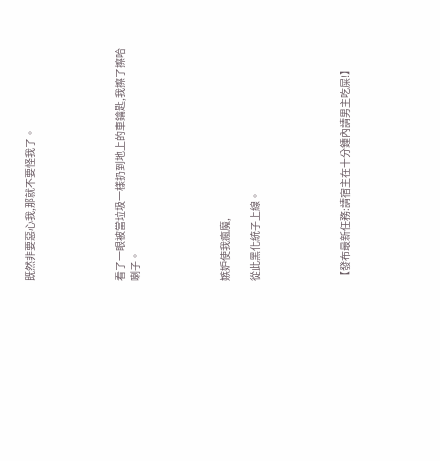既然非要惡心我,那就不要怪我了。





看了一眼被當垃圾一樣扔到地上的車鑰匙,我擦了擦哈喇子。





嫉妒使我瘋魔,

從此黑化統子上線。





【發布最新任務:請宿主在十分鍾內請男主吃屎!】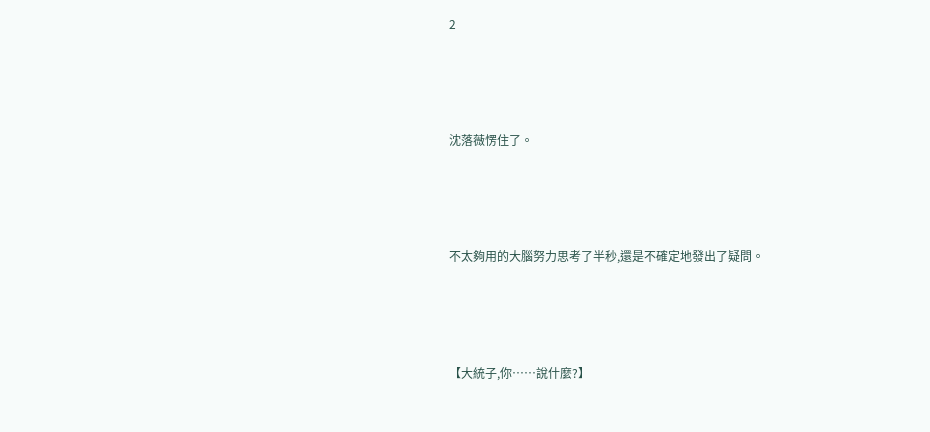2





沈落薇愣住了。





不太夠用的大腦努力思考了半秒,還是不確定地發出了疑問。





【大統子,你……說什麼?】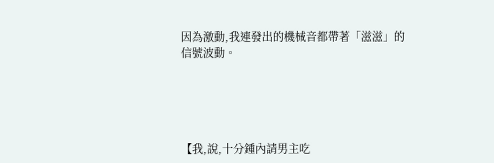因為激動,我連發出的機械音都帶著「滋滋」的信號波動。





【我,說,十分鍾內請男主吃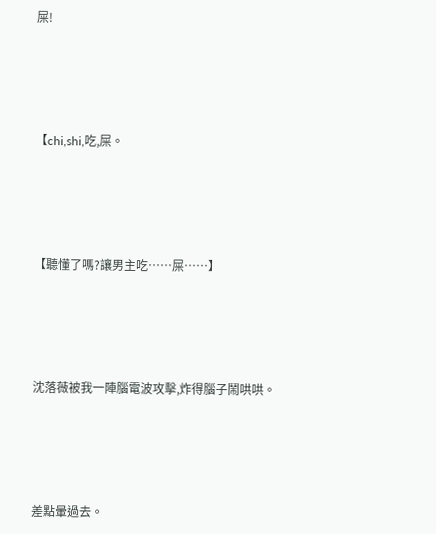屎!





【chi,shi,吃,屎。





【聽懂了嗎?讓男主吃……屎……】





沈落薇被我一陣腦電波攻擊,炸得腦子鬧哄哄。





差點暈過去。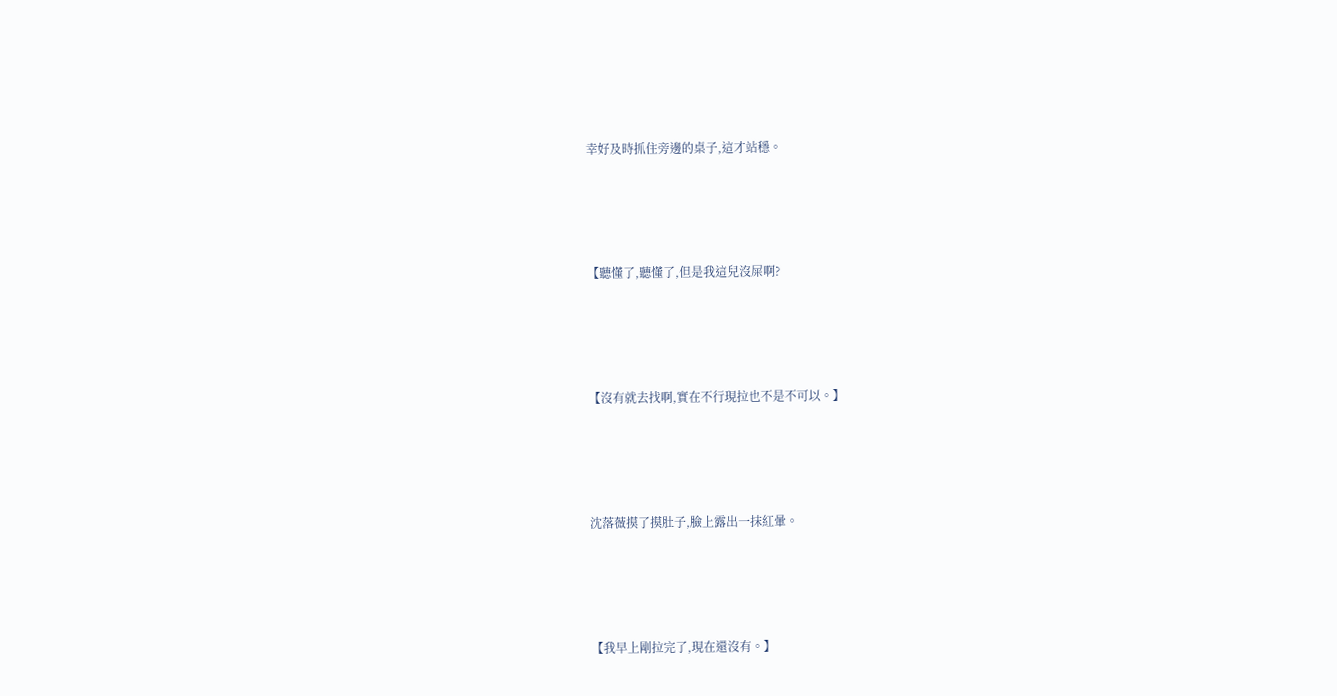幸好及時抓住旁邊的桌子,這才站穩。





【聽懂了,聽懂了,但是我這兒沒屎啊?





【沒有就去找啊,實在不行現拉也不是不可以。】





沈落薇摸了摸肚子,臉上露出一抹紅暈。





【我早上剛拉完了,現在還沒有。】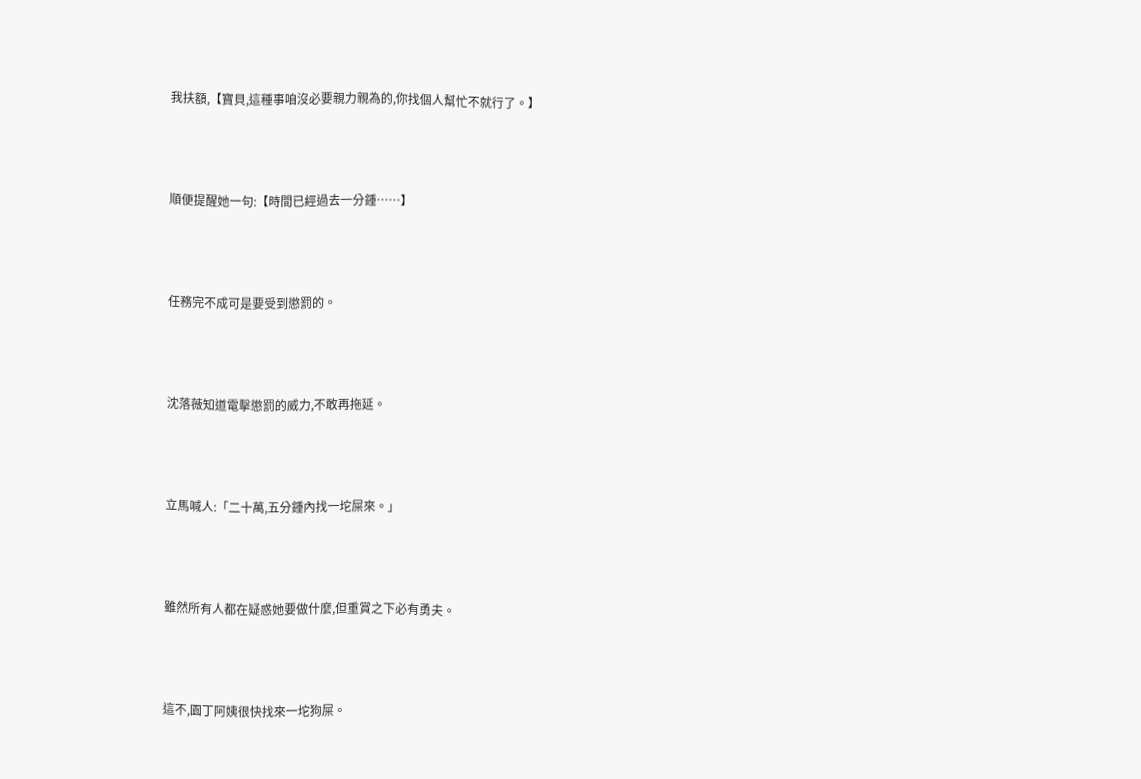我扶額,【寶貝,這種事咱沒必要親力親為的,你找個人幫忙不就行了。】





順便提醒她一句:【時間已經過去一分鍾……】





任務完不成可是要受到懲罰的。





沈落薇知道電擊懲罰的威力,不敢再拖延。





立馬喊人:「二十萬,五分鍾內找一坨屎來。」





雖然所有人都在疑惑她要做什麼,但重賞之下必有勇夫。





這不,園丁阿姨很快找來一坨狗屎。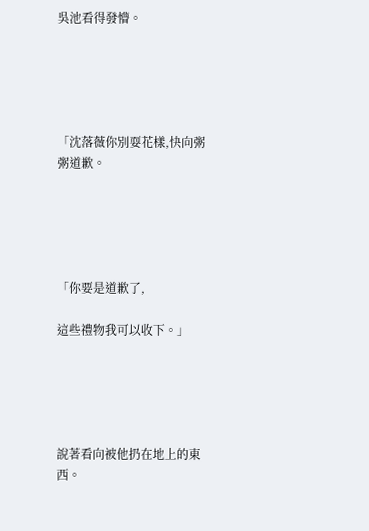吳池看得發懵。





「沈落薇你別耍花樣,快向粥粥道歉。





「你要是道歉了,

這些禮物我可以收下。」





說著看向被他扔在地上的東西。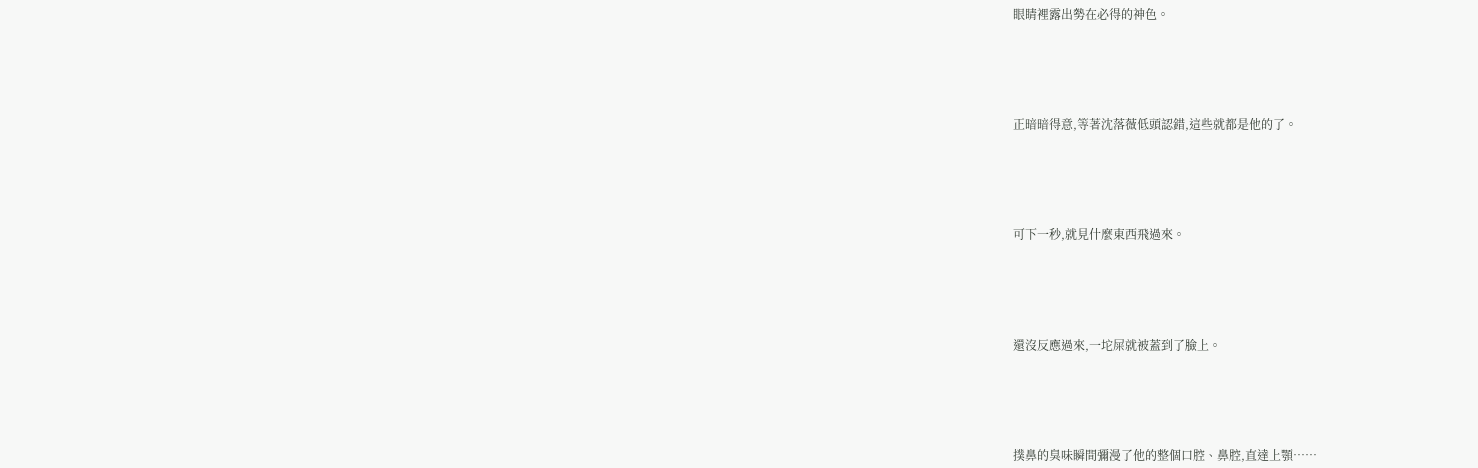眼睛裡露出勢在必得的神色。





正暗暗得意,等著沈落薇低頭認錯,這些就都是他的了。





可下一秒,就見什麼東西飛過來。





還沒反應過來,一坨屎就被蓋到了臉上。





撲鼻的臭味瞬間彌漫了他的整個口腔、鼻腔,直達上顎……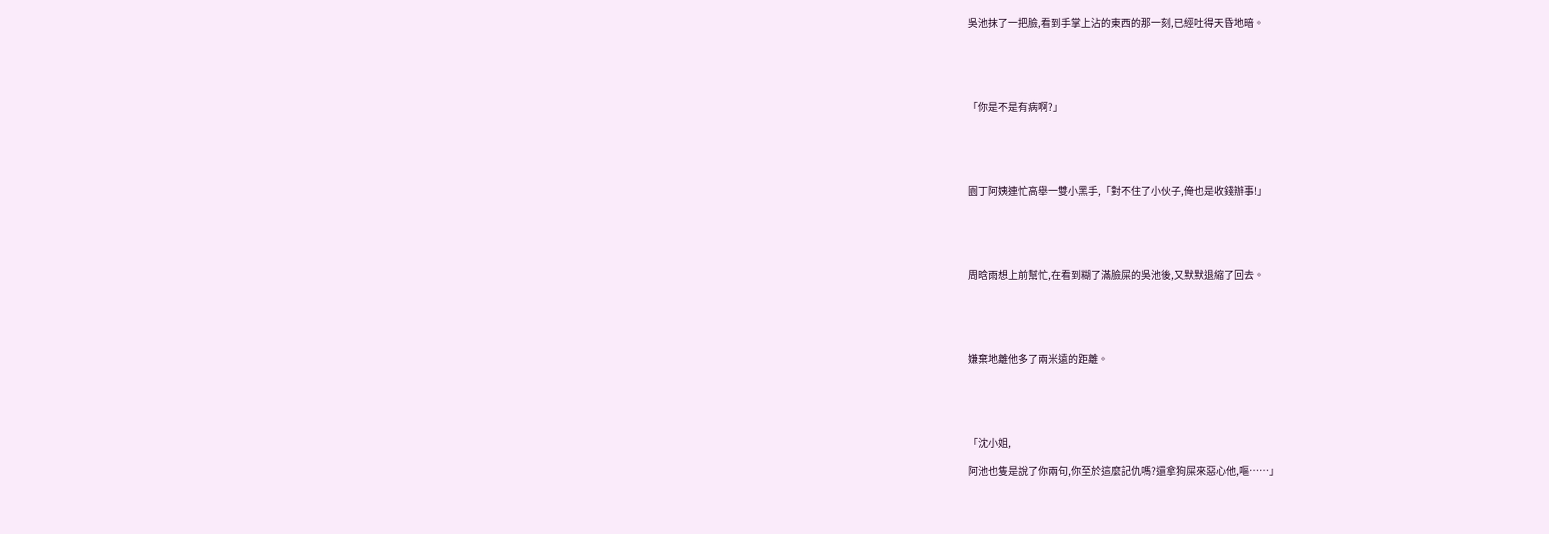吳池抹了一把臉,看到手掌上沾的東西的那一刻,已經吐得天昏地暗。





「你是不是有病啊?」





園丁阿姨連忙高舉一雙小黑手,「對不住了小伙子,俺也是收錢辦事!」





周晗雨想上前幫忙,在看到糊了滿臉屎的吳池後,又默默退縮了回去。





嫌棄地離他多了兩米遠的距離。





「沈小姐,

阿池也隻是說了你兩句,你至於這麼記仇嗎?還拿狗屎來惡心他,嘔……」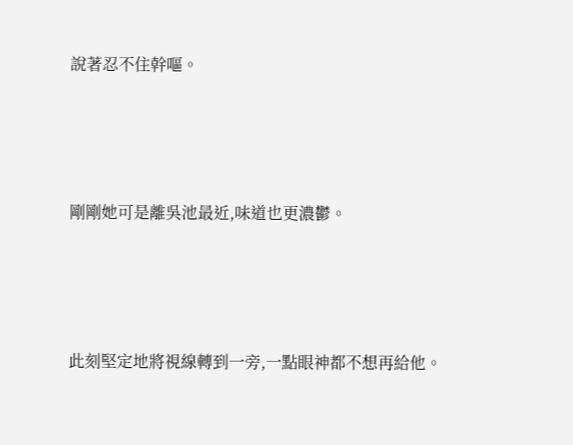說著忍不住幹嘔。





剛剛她可是離吳池最近,味道也更濃鬱。





此刻堅定地將視線轉到一旁,一點眼神都不想再給他。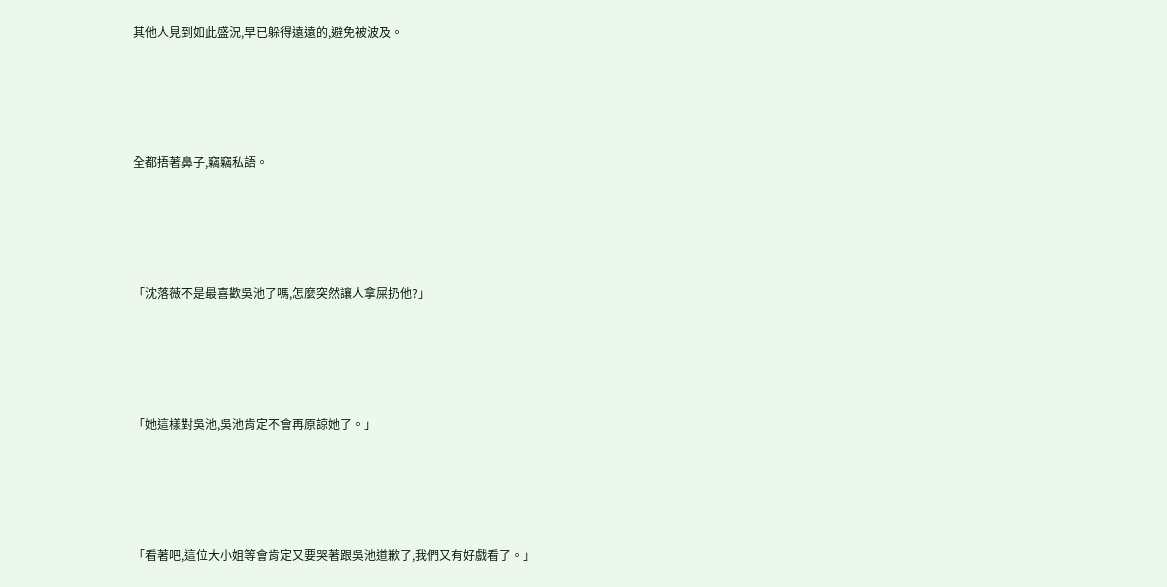其他人見到如此盛況,早已躲得遠遠的,避免被波及。





全都捂著鼻子,竊竊私語。





「沈落薇不是最喜歡吳池了嗎,怎麼突然讓人拿屎扔他?」





「她這樣對吳池,吳池肯定不會再原諒她了。」





「看著吧,這位大小姐等會肯定又要哭著跟吳池道歉了,我們又有好戲看了。」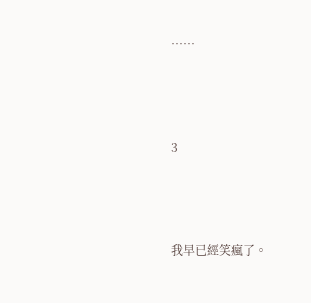……





3





我早已經笑瘋了。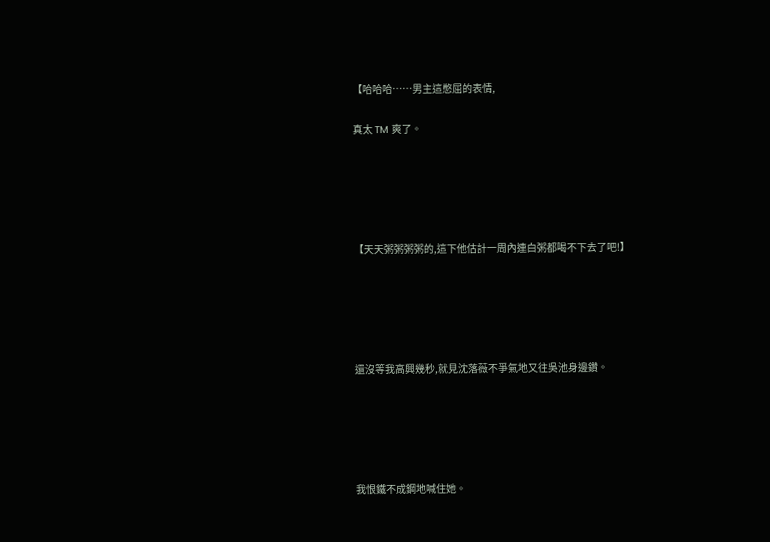【哈哈哈……男主這憋屈的表情,

真太 TM 爽了。





【天天粥粥粥粥的,這下他估計一周內連白粥都喝不下去了吧!】





還沒等我高興幾秒,就見沈落薇不爭氣地又往吳池身邊鑽。





我恨鐵不成鋼地喊住她。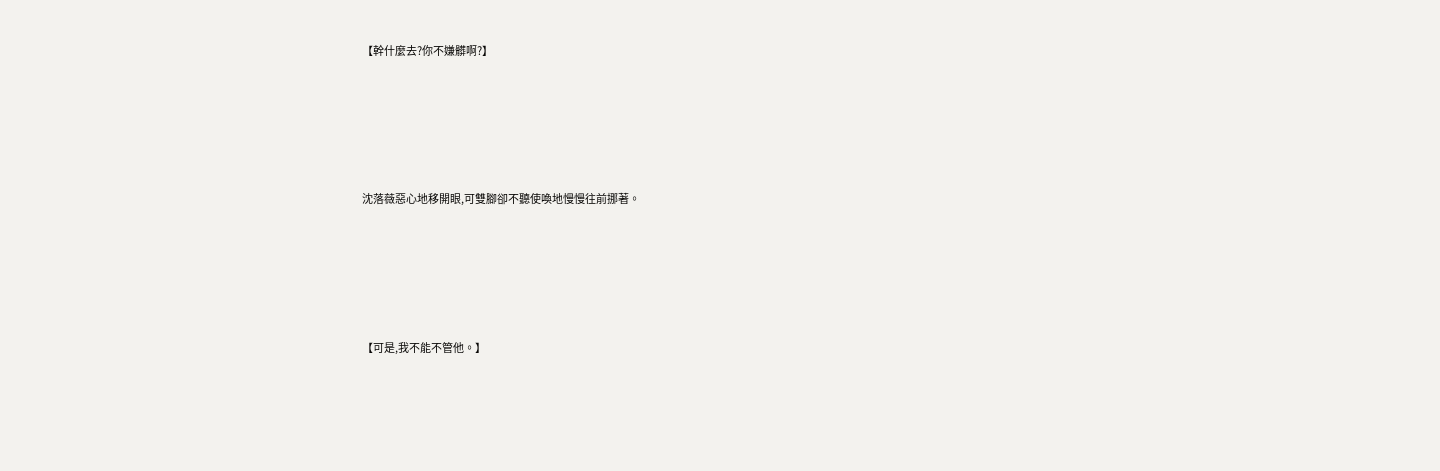【幹什麼去?你不嫌髒啊?】





沈落薇惡心地移開眼,可雙腳卻不聽使喚地慢慢往前挪著。





【可是,我不能不管他。】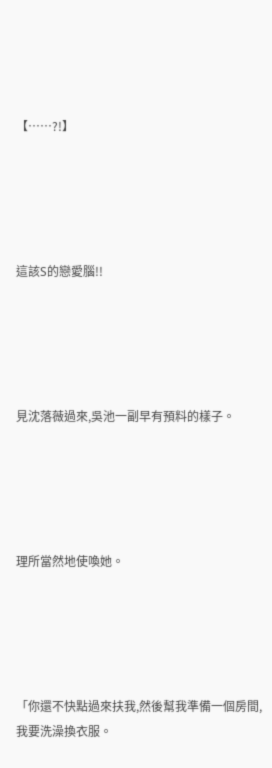【……?!】





這該S的戀愛腦!!





見沈落薇過來,吳池一副早有預料的樣子。





理所當然地使喚她。





「你還不快點過來扶我,然後幫我準備一個房間,我要洗澡換衣服。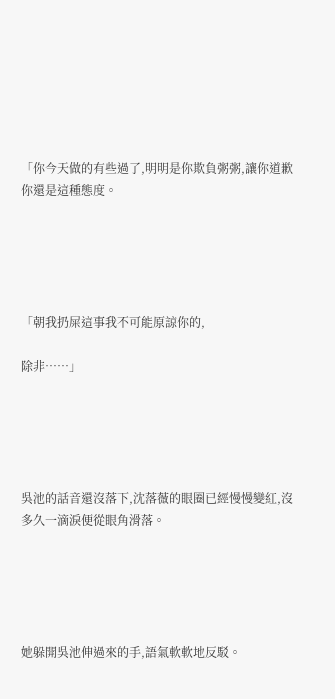「你今天做的有些過了,明明是你欺負粥粥,讓你道歉你還是這種態度。





「朝我扔屎這事我不可能原諒你的,

除非……」





吳池的話音還沒落下,沈落薇的眼圈已經慢慢變紅,沒多久一滴淚便從眼角滑落。





她躲開吳池伸過來的手,語氣軟軟地反駁。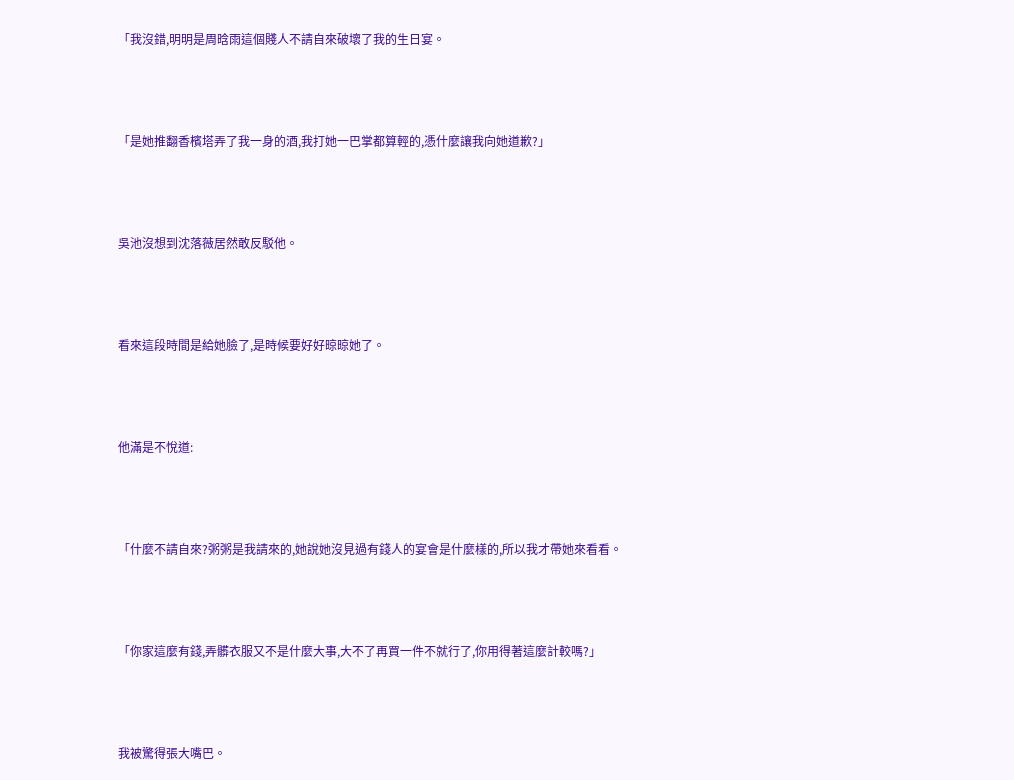「我沒錯,明明是周晗雨這個賤人不請自來破壞了我的生日宴。





「是她推翻香檳塔弄了我一身的酒,我打她一巴掌都算輕的,憑什麼讓我向她道歉?」





吳池沒想到沈落薇居然敢反駁他。





看來這段時間是給她臉了,是時候要好好晾晾她了。





他滿是不悅道:





「什麼不請自來?粥粥是我請來的,她說她沒見過有錢人的宴會是什麼樣的,所以我才帶她來看看。





「你家這麼有錢,弄髒衣服又不是什麼大事,大不了再買一件不就行了,你用得著這麼計較嗎?」





我被驚得張大嘴巴。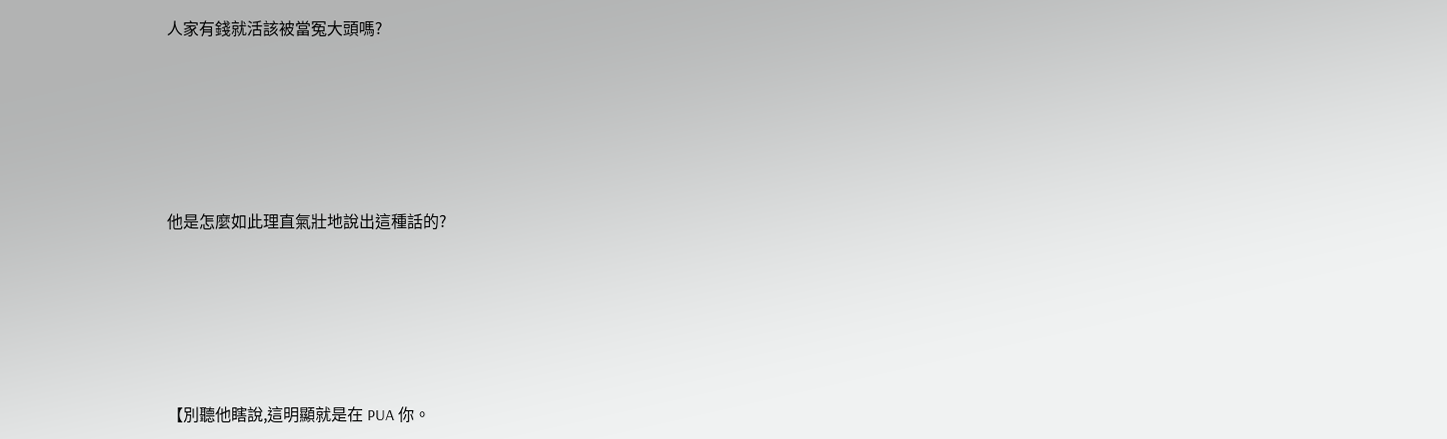人家有錢就活該被當冤大頭嗎?





他是怎麼如此理直氣壯地說出這種話的?





【別聽他瞎說,這明顯就是在 PUA 你。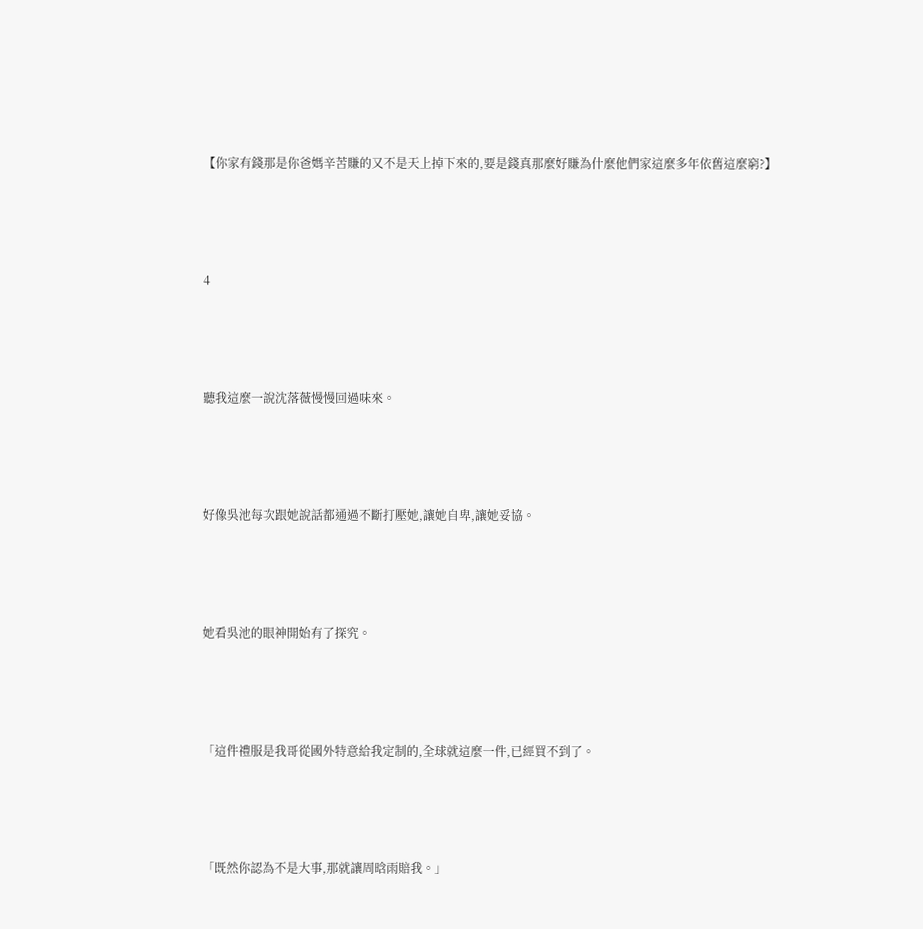【你家有錢那是你爸媽辛苦賺的又不是天上掉下來的,要是錢真那麼好賺為什麼他們家這麼多年依舊這麼窮?】





4





聽我這麼一說沈落薇慢慢回過味來。





好像吳池每次跟她說話都通過不斷打壓她,讓她自卑,讓她妥協。





她看吳池的眼神開始有了探究。





「這件禮服是我哥從國外特意給我定制的,全球就這麼一件,已經買不到了。





「既然你認為不是大事,那就讓周晗雨賠我。」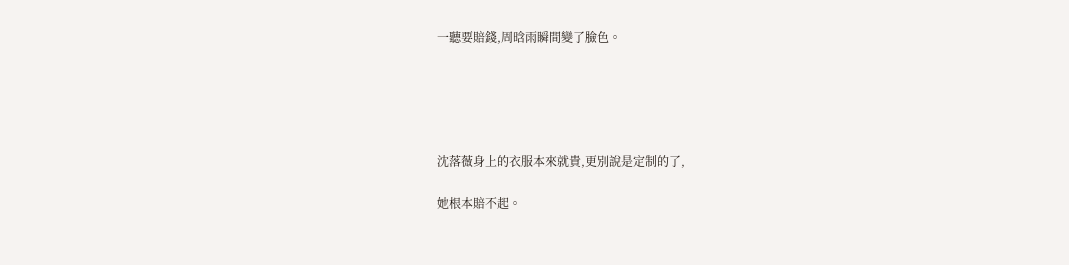一聽要賠錢,周晗雨瞬間變了臉色。





沈落薇身上的衣服本來就貴,更別說是定制的了,

她根本賠不起。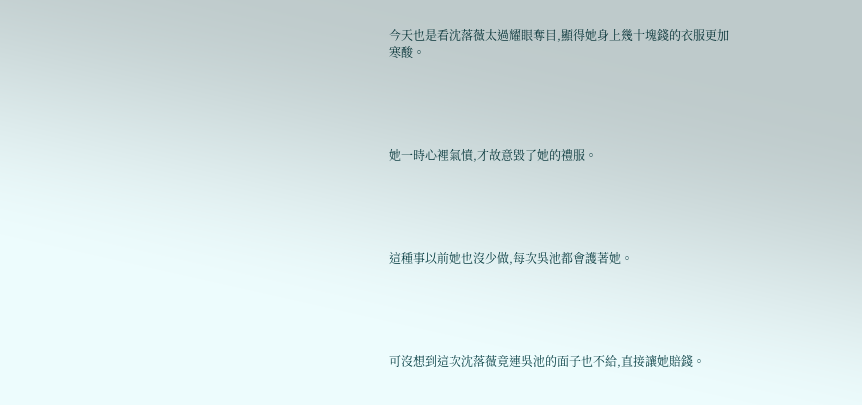今天也是看沈落薇太過耀眼奪目,顯得她身上幾十塊錢的衣服更加寒酸。





她一時心裡氣憤,才故意毀了她的禮服。





這種事以前她也沒少做,每次吳池都會護著她。





可沒想到這次沈落薇竟連吳池的面子也不給,直接讓她賠錢。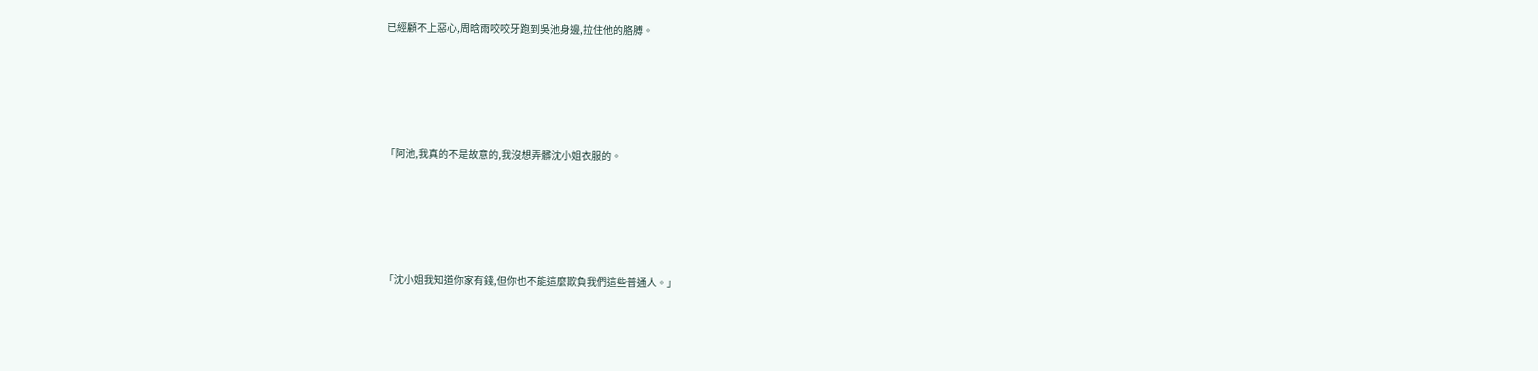已經顧不上惡心,周晗雨咬咬牙跑到吳池身邊,拉住他的胳膊。





「阿池,我真的不是故意的,我沒想弄髒沈小姐衣服的。





「沈小姐我知道你家有錢,但你也不能這麼欺負我們這些普通人。」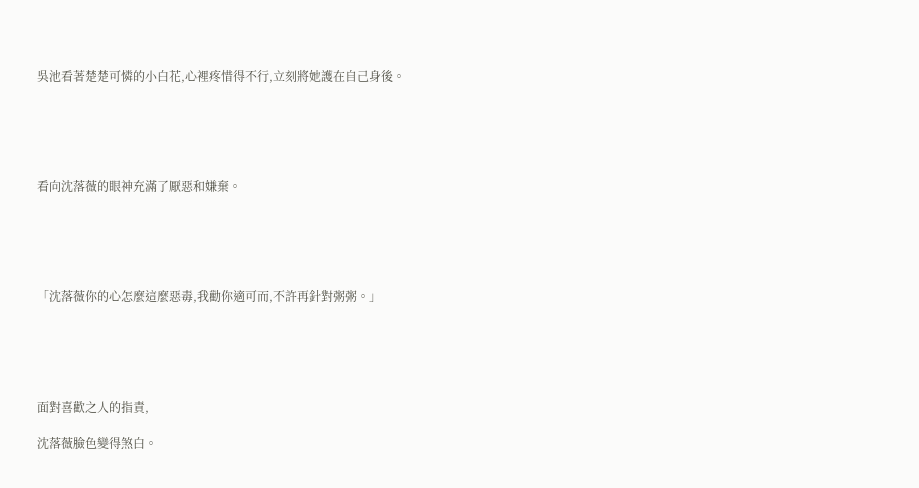吳池看著楚楚可憐的小白花,心裡疼惜得不行,立刻將她護在自己身後。





看向沈落薇的眼神充滿了厭惡和嫌棄。





「沈落薇你的心怎麼這麼惡毒,我勸你適可而,不許再針對粥粥。」





面對喜歡之人的指責,

沈落薇臉色變得煞白。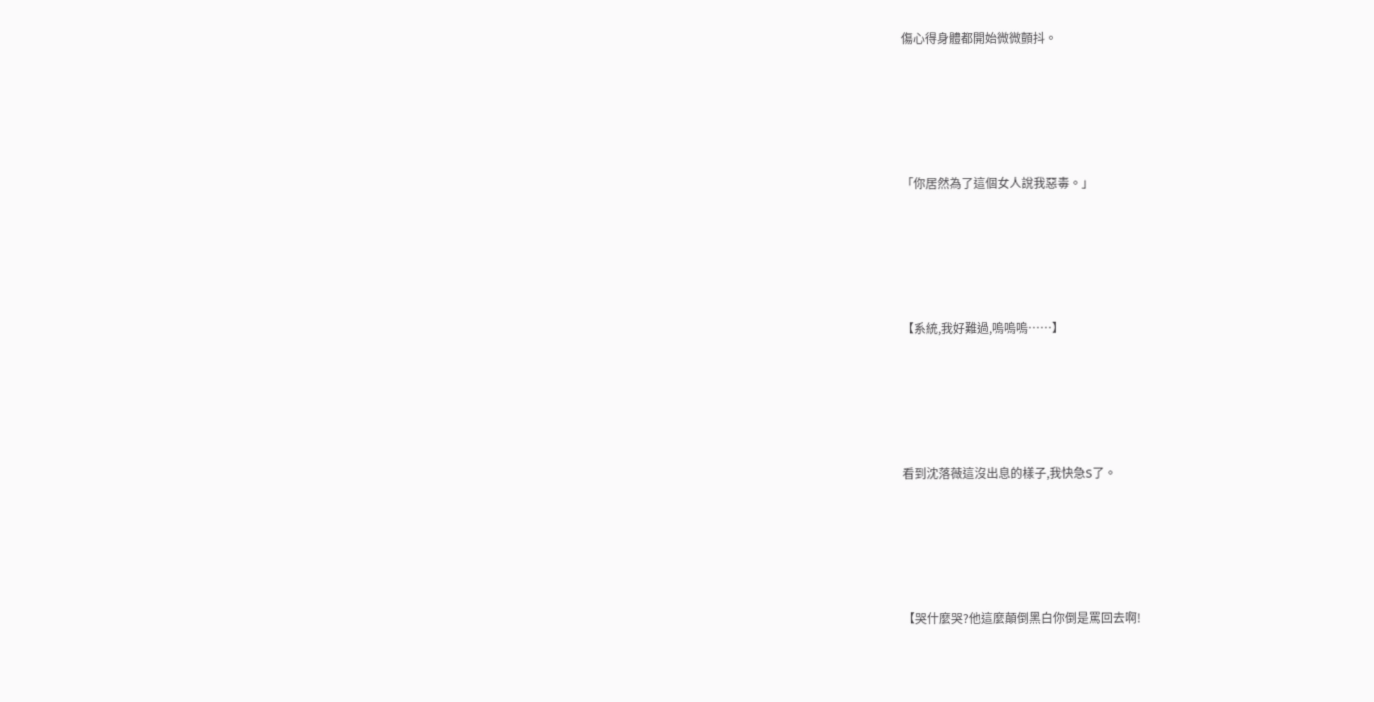傷心得身體都開始微微顫抖。





「你居然為了這個女人說我惡毒。」





【系統,我好難過,嗚嗚嗚……】





看到沈落薇這沒出息的樣子,我快急S了。





【哭什麼哭?他這麼顛倒黑白你倒是罵回去啊!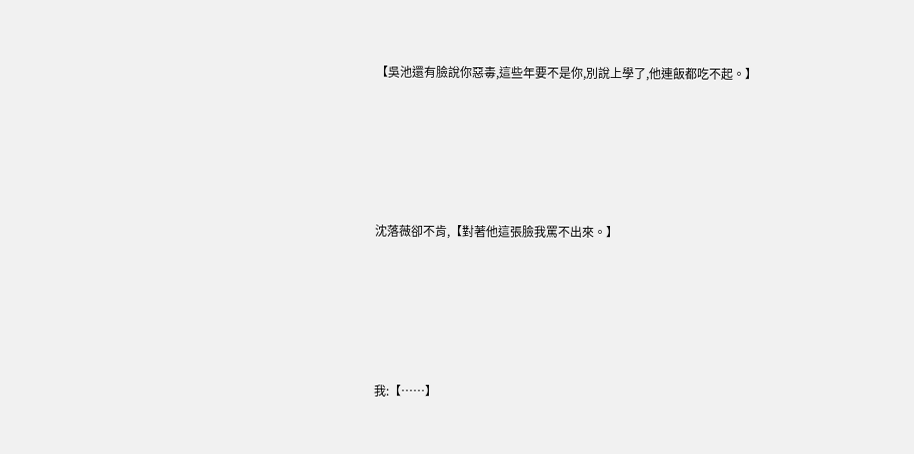【吳池還有臉說你惡毒,這些年要不是你,別說上學了,他連飯都吃不起。】





沈落薇卻不肯,【對著他這張臉我罵不出來。】





我:【……】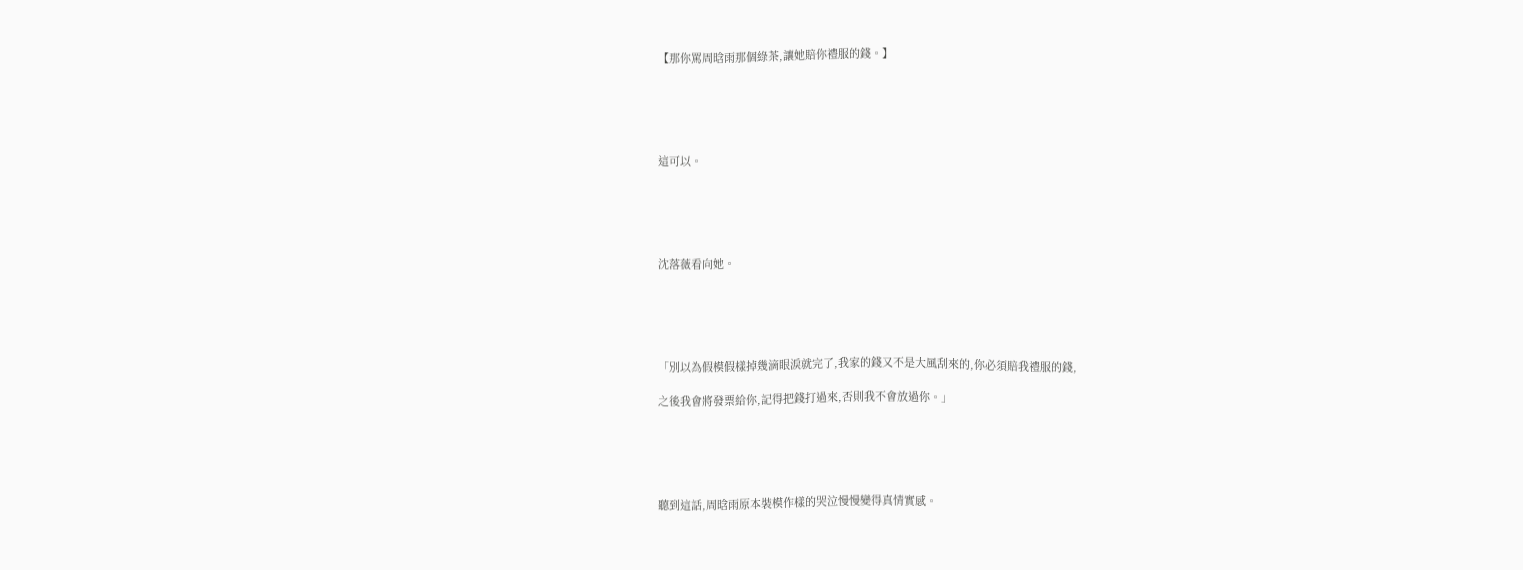【那你罵周晗雨那個綠茶,讓她賠你禮服的錢。】





這可以。





沈落薇看向她。





「別以為假模假樣掉幾滴眼淚就完了,我家的錢又不是大風刮來的,你必須賠我禮服的錢,

之後我會將發票給你,記得把錢打過來,否則我不會放過你。」





聽到這話,周晗雨原本裝模作樣的哭泣慢慢變得真情實感。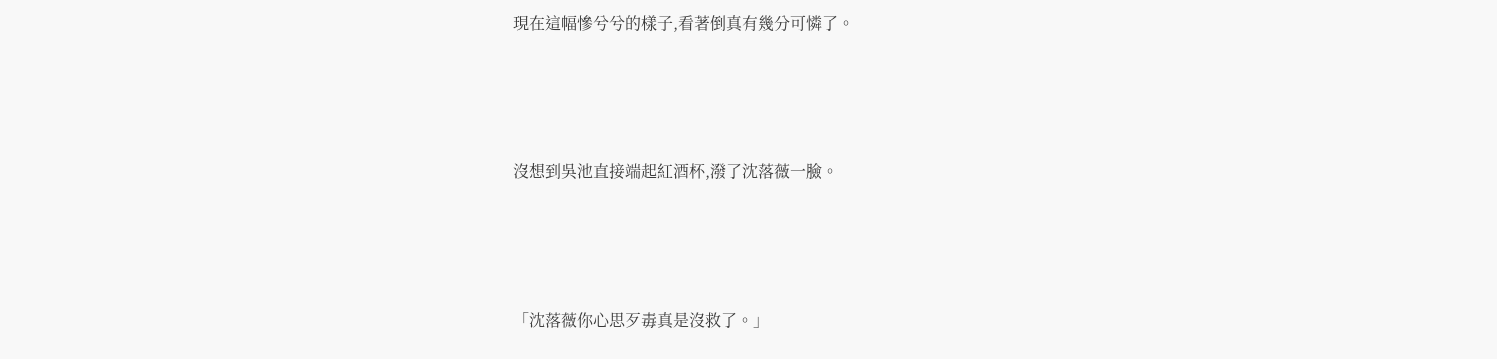現在這幅慘兮兮的樣子,看著倒真有幾分可憐了。





沒想到吳池直接端起紅酒杯,潑了沈落薇一臉。





「沈落薇你心思歹毒真是沒救了。」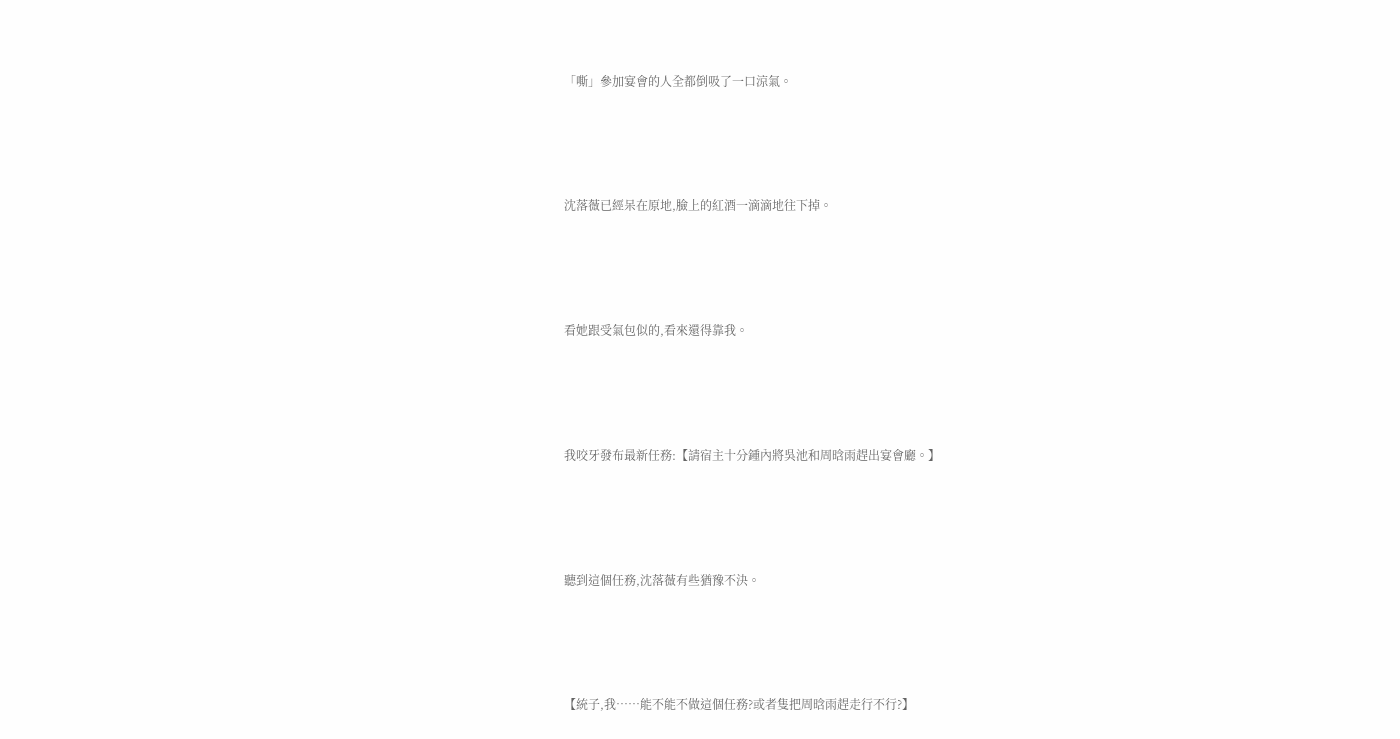「嘶」參加宴會的人全都倒吸了一口涼氣。





沈落薇已經呆在原地,臉上的紅酒一滴滴地往下掉。





看她跟受氣包似的,看來還得靠我。





我咬牙發布最新任務:【請宿主十分鍾內將吳池和周晗雨趕出宴會廳。】





聽到這個任務,沈落薇有些猶豫不決。





【統子,我……能不能不做這個任務?或者隻把周晗雨趕走行不行?】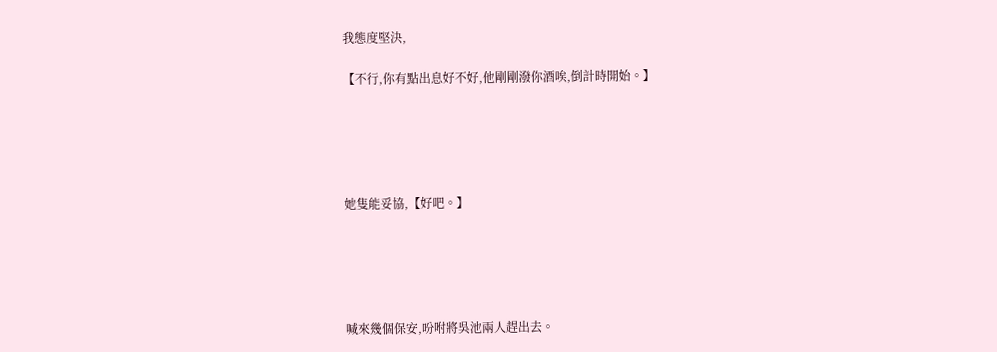我態度堅決,

【不行,你有點出息好不好,他剛剛潑你酒唉,倒計時開始。】





她隻能妥協,【好吧。】





喊來幾個保安,吩咐將吳池兩人趕出去。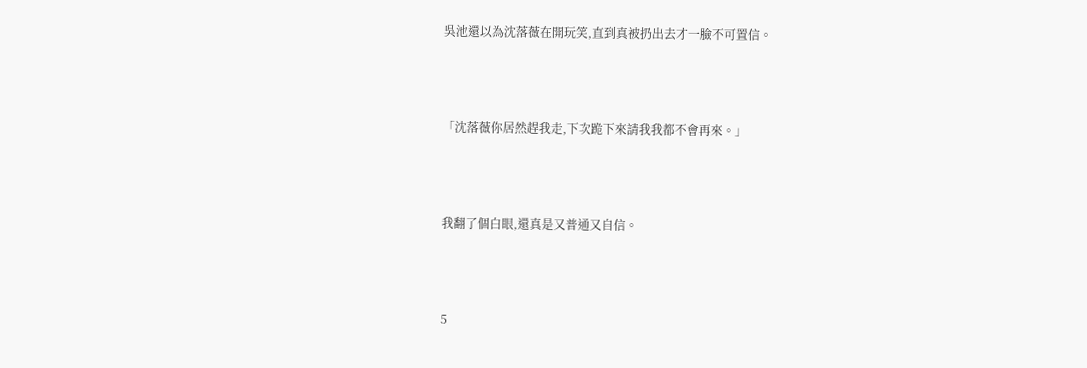吳池還以為沈落薇在開玩笑,直到真被扔出去才一臉不可置信。





「沈落薇你居然趕我走,下次跪下來請我我都不會再來。」





我翻了個白眼,還真是又普通又自信。





5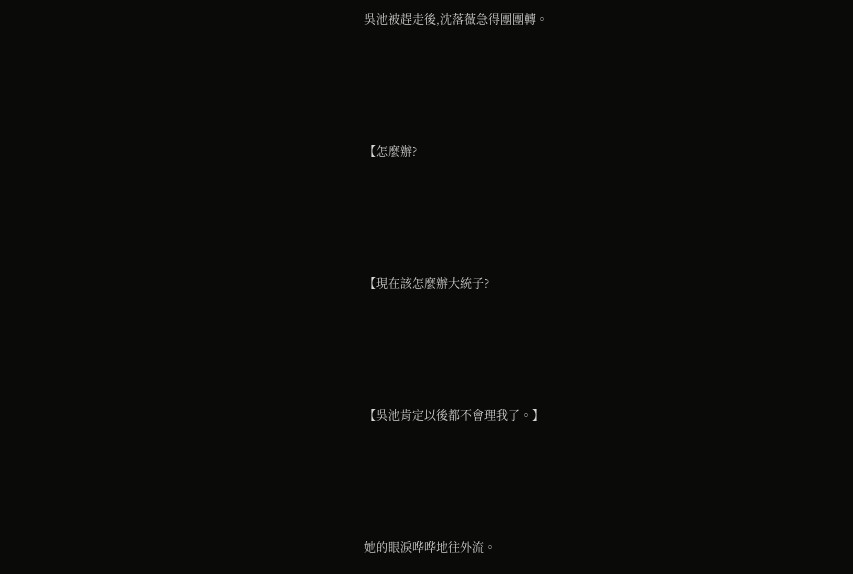吳池被趕走後,沈落薇急得團團轉。





【怎麼辦?





【現在該怎麼辦大統子?





【吳池肯定以後都不會理我了。】





她的眼淚哗哗地往外流。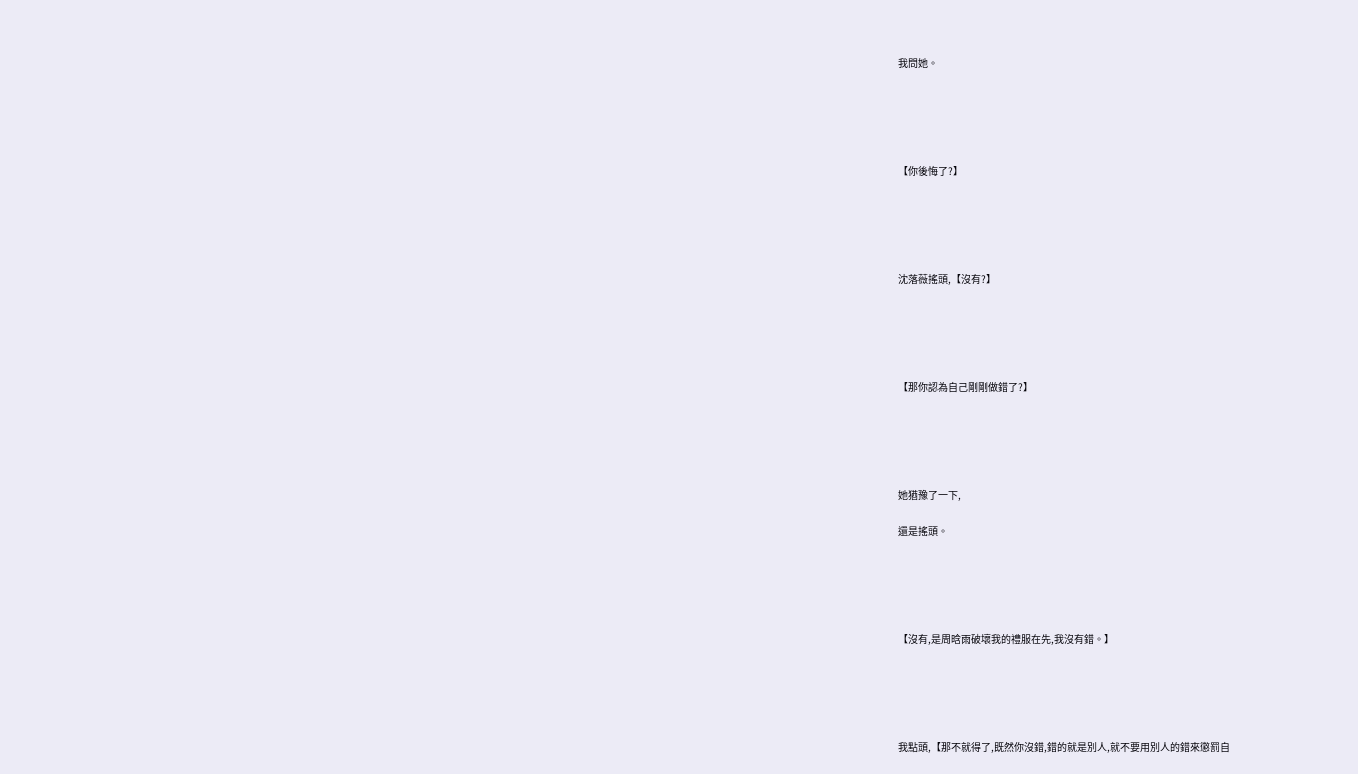我問她。





【你後悔了?】





沈落薇搖頭,【沒有?】





【那你認為自己剛剛做錯了?】





她猶豫了一下,

還是搖頭。





【沒有,是周晗雨破壞我的禮服在先,我沒有錯。】





我點頭,【那不就得了,既然你沒錯,錯的就是別人,就不要用別人的錯來懲罰自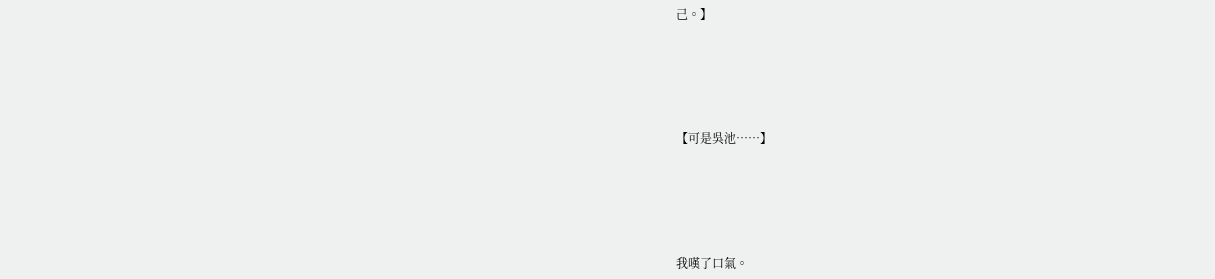己。】





【可是吳池……】





我嘆了口氣。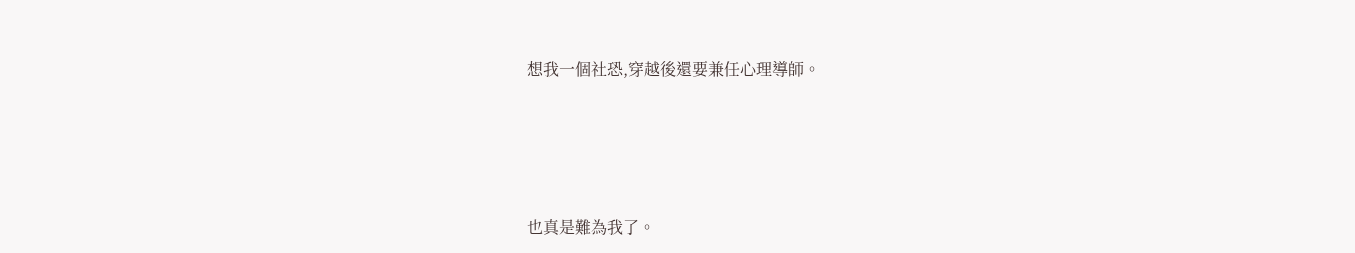想我一個社恐,穿越後還要兼任心理導師。





也真是難為我了。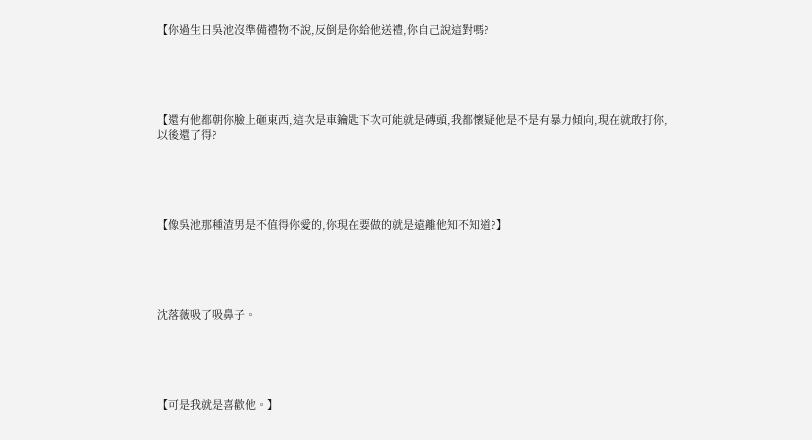【你過生日吳池沒準備禮物不說,反倒是你給他送禮,你自己說這對嗎?





【還有他都朝你臉上砸東西,這次是車鑰匙下次可能就是磚頭,我都懷疑他是不是有暴力傾向,現在就敢打你,以後還了得?





【像吳池那種渣男是不值得你愛的,你現在要做的就是遠離他知不知道?】





沈落薇吸了吸鼻子。





【可是我就是喜歡他。】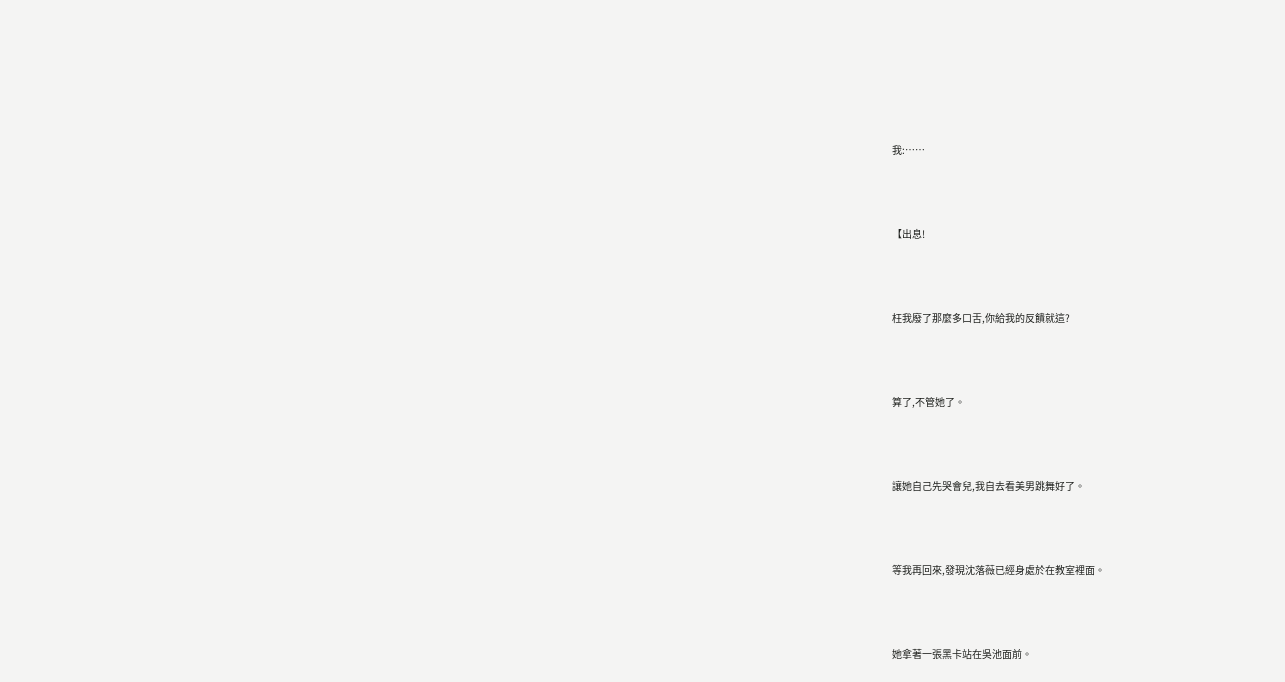我:……





【出息!





枉我廢了那麼多口舌,你給我的反饋就這?





算了,不管她了。





讓她自己先哭會兒,我自去看美男跳舞好了。





等我再回來,發現沈落薇已經身處於在教室裡面。





她拿著一張黑卡站在吳池面前。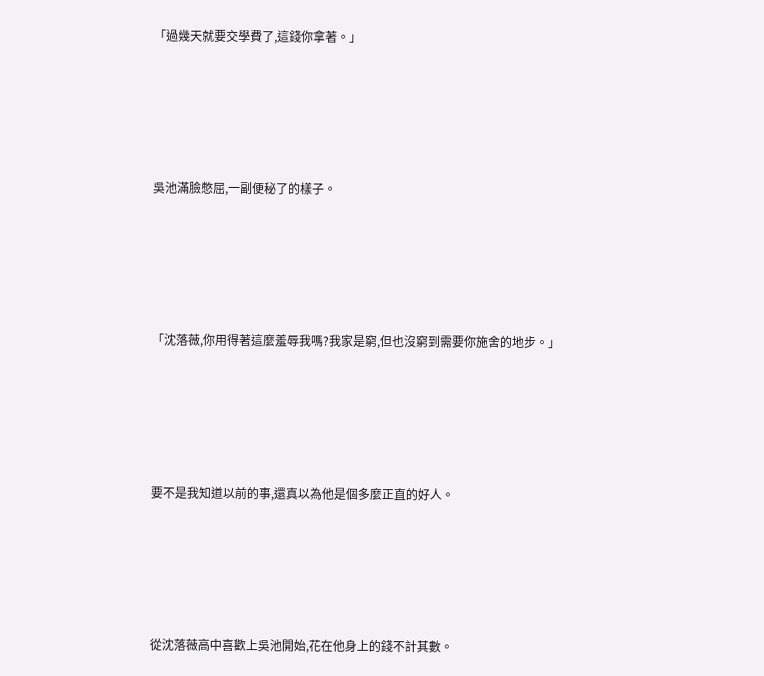「過幾天就要交學費了,這錢你拿著。」





吳池滿臉憋屈,一副便秘了的樣子。





「沈落薇,你用得著這麼羞辱我嗎?我家是窮,但也沒窮到需要你施舍的地步。」





要不是我知道以前的事,還真以為他是個多麼正直的好人。





從沈落薇高中喜歡上吳池開始,花在他身上的錢不計其數。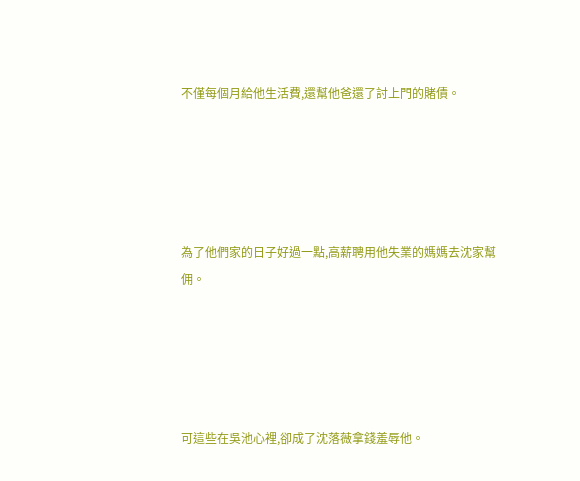不僅每個月給他生活費,還幫他爸還了討上門的賭債。





為了他們家的日子好過一點,高薪聘用他失業的媽媽去沈家幫佣。





可這些在吳池心裡,卻成了沈落薇拿錢羞辱他。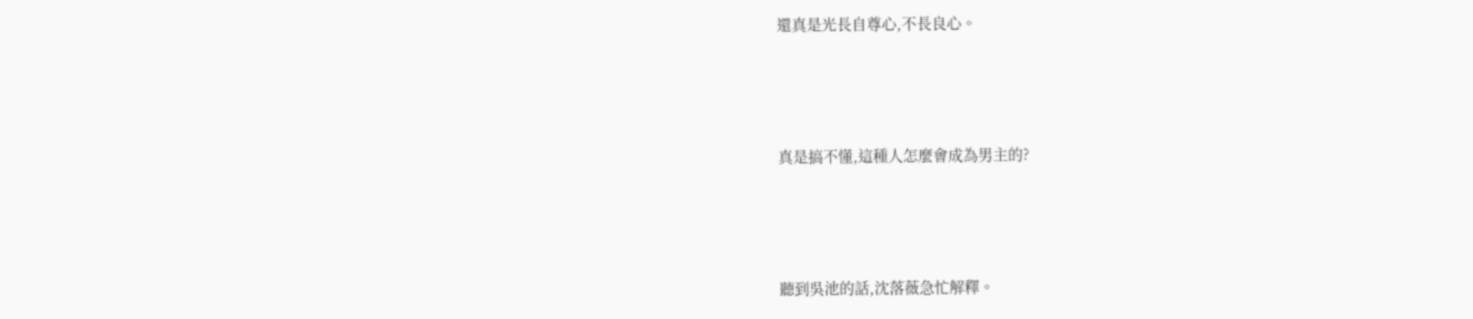還真是光長自尊心,不長良心。





真是搞不懂,這種人怎麼會成為男主的?





聽到吳池的話,沈落薇急忙解釋。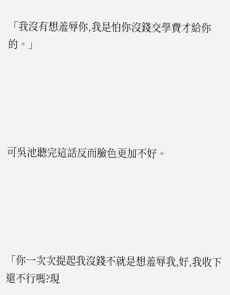「我沒有想羞辱你,我是怕你沒錢交學費才給你的。」





可吳池聽完這話反而臉色更加不好。





「你一次次提起我沒錢不就是想羞辱我,好,我收下還不行嗎?現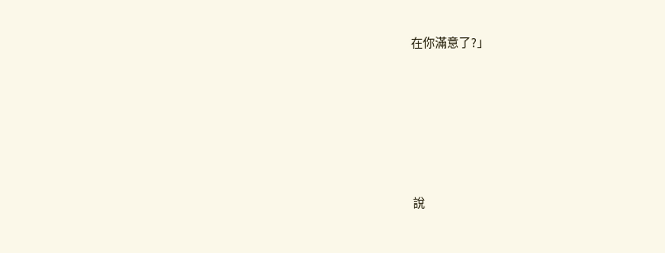在你滿意了?」





說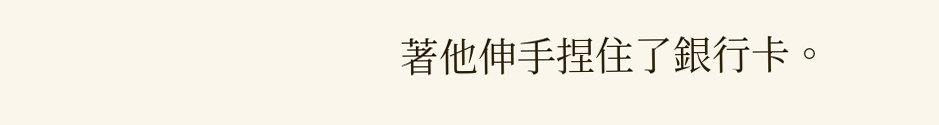著他伸手捏住了銀行卡。